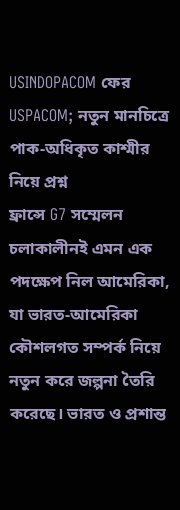USINDOPACOM ফের USPACOM; নতুন মানচিত্রে পাক-অধিকৃত কাশ্মীর নিয়ে প্রশ্ন
ফ্রান্সে G7 সম্মেলন চলাকালীনই এমন এক পদক্ষেপ নিল আমেরিকা, যা ভারত-আমেরিকা কৌশলগত সম্পর্ক নিয়ে নতুন করে জল্পনা তৈরি করেছে। ভারত ও প্রশান্ত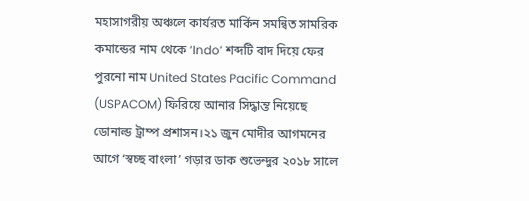মহাসাগরীয় অঞ্চলে কার্যরত মার্কিন সমন্বিত সামরিক কমান্ডের নাম থেকে ‘Indo’ শব্দটি বাদ দিয়ে ফের পুরনো নাম United States Pacific Command (USPACOM) ফিরিয়ে আনার সিদ্ধান্ত নিয়েছে ডোনাল্ড ট্রাম্প প্রশাসন।২১ জুন মোদীর আগমনের আগে ‘স্বচ্ছ বাংলা’ গড়ার ডাক শুভেন্দুর ২০১৮ সালে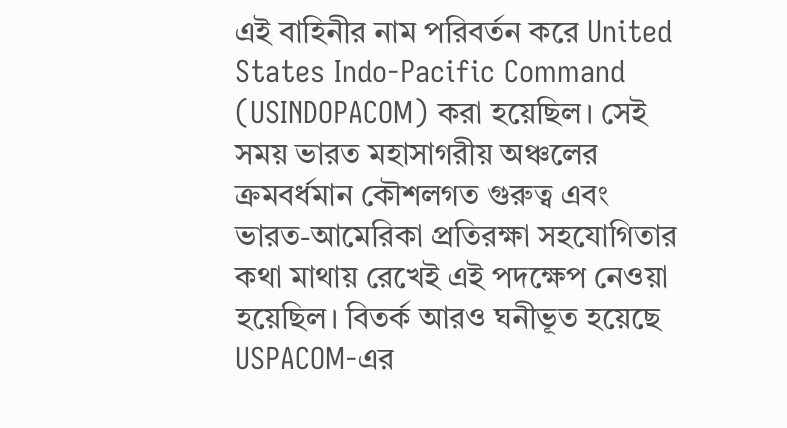এই বাহিনীর নাম পরিবর্তন করে United States Indo-Pacific Command (USINDOPACOM) করা হয়েছিল। সেই সময় ভারত মহাসাগরীয় অঞ্চলের ক্রমবর্ধমান কৌশলগত গুরুত্ব এবং ভারত-আমেরিকা প্রতিরক্ষা সহযোগিতার কথা মাথায় রেখেই এই পদক্ষেপ নেওয়া হয়েছিল। বিতর্ক আরও ঘনীভূত হয়েছে USPACOM-এর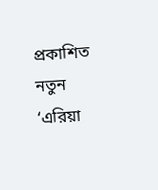প্রকাশিত নতুন ‘এরিয়া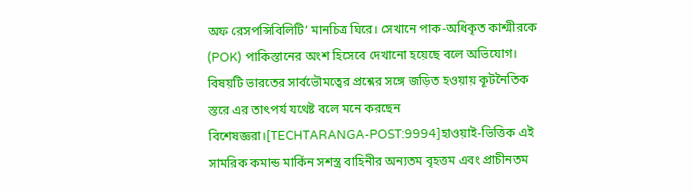অফ রেসপন্সিবিলিটি’ মানচিত্র ঘিরে। সেখানে পাক-অধিকৃত কাশ্মীরকে (POK) পাকিস্তানের অংশ হিসেবে দেখানো হয়েছে বলে অভিযোগ। বিষয়টি ভারতের সার্বভৌমত্বের প্রশ্নের সঙ্গে জড়িত হওয়ায় কূটনৈতিক স্তরে এর তাৎপর্য যথেষ্ট বলে মনে করছেন বিশেষজ্ঞরা।[TECHTARANGA-POST:9994]হাওয়াই-ভিত্তিক এই সামরিক কমান্ড মার্কিন সশস্ত্র বাহিনীর অন্যতম বৃহত্তম এবং প্রাচীনতম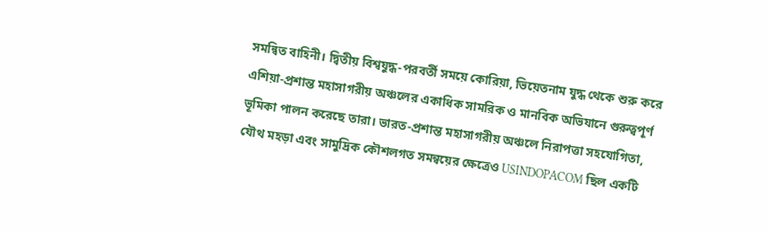সমন্বিত বাহিনী। দ্বিতীয় বিশ্বযুদ্ধ-পরবর্তী সময়ে কোরিয়া, ভিয়েতনাম যুদ্ধ থেকে শুরু করে এশিয়া-প্রশান্ত মহাসাগরীয় অঞ্চলের একাধিক সামরিক ও মানবিক অভিযানে গুরুত্বপূর্ণ ভূমিকা পালন করেছে তারা। ভারত-প্রশান্ত মহাসাগরীয় অঞ্চলে নিরাপত্তা সহযোগিতা, যৌথ মহড়া এবং সামুদ্রিক কৌশলগত সমন্বয়ের ক্ষেত্রেও USINDOPACOM ছিল একটি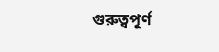গুরুত্বপূর্ণ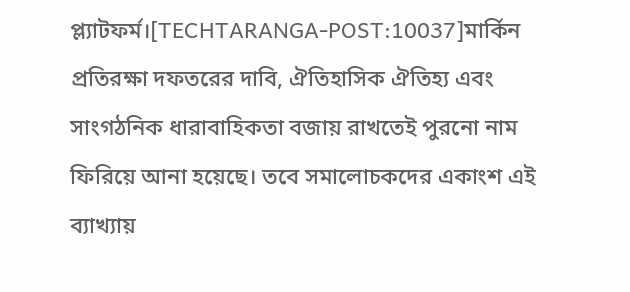প্ল্যাটফর্ম।[TECHTARANGA-POST:10037]মার্কিন প্রতিরক্ষা দফতরের দাবি, ঐতিহাসিক ঐতিহ্য এবং সাংগঠনিক ধারাবাহিকতা বজায় রাখতেই পুরনো নাম ফিরিয়ে আনা হয়েছে। তবে সমালোচকদের একাংশ এই ব্যাখ্যায়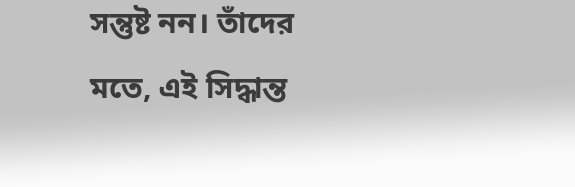সন্তুষ্ট নন। তাঁদের মতে, এই সিদ্ধান্ত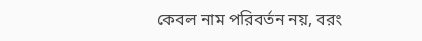কেবল নাম পরিবর্তন নয়, বরং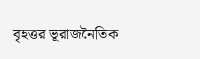বৃহত্তর ভূরাজনৈতিক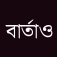বার্তাও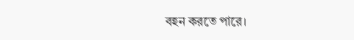বহন করতে পারে।